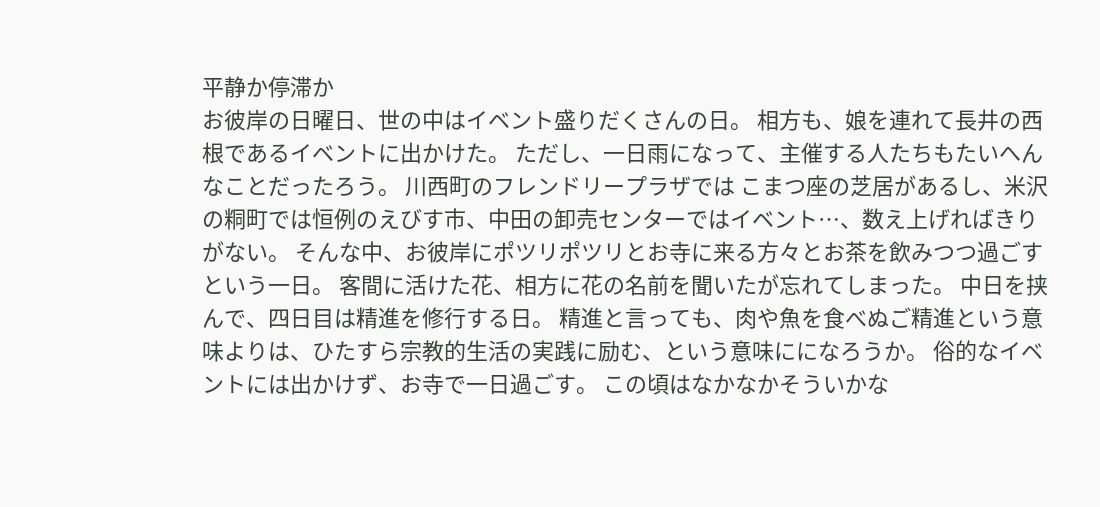平静か停滞か
お彼岸の日曜日、世の中はイベント盛りだくさんの日。 相方も、娘を連れて長井の西根であるイベントに出かけた。 ただし、一日雨になって、主催する人たちもたいへんなことだったろう。 川西町のフレンドリープラザでは こまつ座の芝居があるし、米沢の粡町では恒例のえびす市、中田の卸売センターではイベント…、数え上げればきりがない。 そんな中、お彼岸にポツリポツリとお寺に来る方々とお茶を飲みつつ過ごすという一日。 客間に活けた花、相方に花の名前を聞いたが忘れてしまった。 中日を挟んで、四日目は精進を修行する日。 精進と言っても、肉や魚を食べぬご精進という意味よりは、ひたすら宗教的生活の実践に励む、という意味にになろうか。 俗的なイベントには出かけず、お寺で一日過ごす。 この頃はなかなかそういかな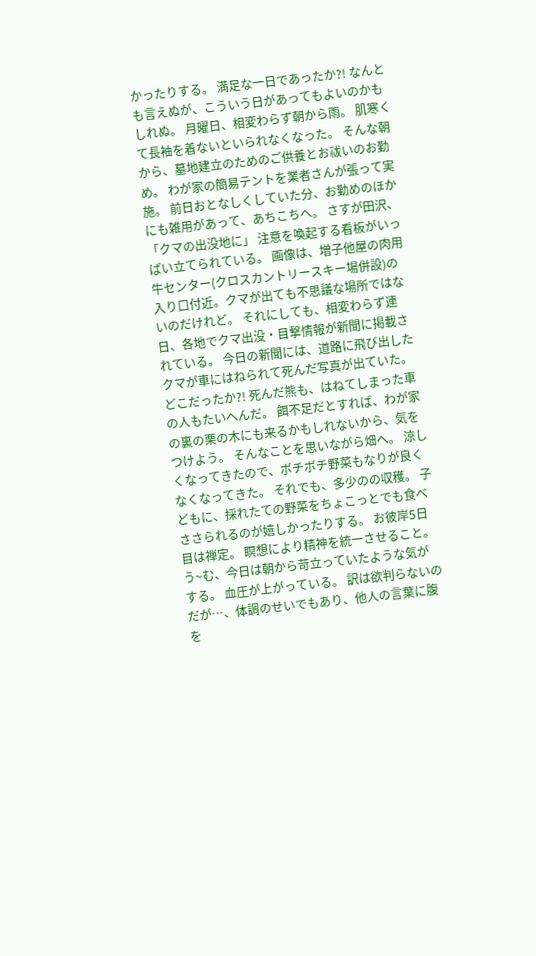かったりする。 満足な一日であったか?! なんとも言えぬが、こういう日があってもよいのかもしれぬ。 月曜日、相変わらず朝から雨。 肌寒くて長袖を着ないといられなくなった。 そんな朝から、墓地建立のためのご供養とお祓いのお勤め。 わが家の簡易テントを業者さんが張って実施。 前日おとなしくしていた分、お勤めのほかにも雑用があって、あちこちへ。 さすが田沢、「クマの出没地に」 注意を喚起する看板がいっぱい立てられている。 画像は、増子他屋の肉用牛センター(クロスカントリースキー場併設)の入り口付近。クマが出ても不思議な場所ではないのだけれど。 それにしても、相変わらず連日、各地でクマ出没・目撃情報が新聞に掲載されている。 今日の新聞には、道路に飛び出したクマが車にはねられて死んだ写真が出ていた。 どこだったか?! 死んだ熊も、はねてしまった車の人もたいへんだ。 餌不足だとすれば、わが家の裏の栗の木にも来るかもしれないから、気をつけよう。 そんなことを思いながら畑へ。 涼しくなってきたので、ボチボチ野菜もなりが良くなくなってきた。 それでも、多少のの収穫。 子どもに、採れたての野菜をちょこっとでも食べささられるのが嬉しかったりする。 お彼岸5日目は禅定。 瞑想により精神を統一させること。 う~む、今日は朝から苛立っていたような気がする。 血圧が上がっている。 訳は欲判らないのだが…、体調のせいでもあり、他人の言葉に腹を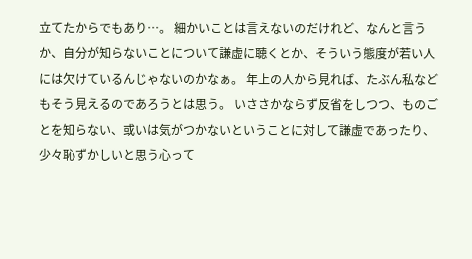立てたからでもあり…。 細かいことは言えないのだけれど、なんと言うか、自分が知らないことについて謙虚に聴くとか、そういう態度が若い人には欠けているんじゃないのかなぁ。 年上の人から見れば、たぶん私などもそう見えるのであろうとは思う。 いささかならず反省をしつつ、ものごとを知らない、或いは気がつかないということに対して謙虚であったり、少々恥ずかしいと思う心って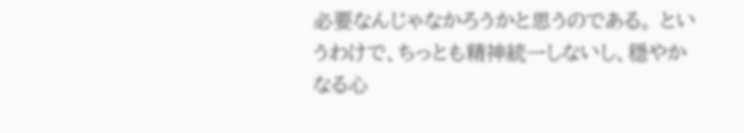必要なんじゃなかろうかと思うのである。 というわけで、ちっとも精神統一しないし、穏やかなる心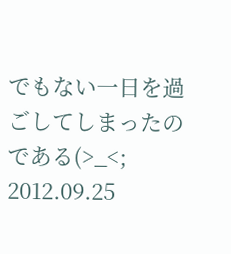でもない一日を過ごしてしまったのである(>_<;
2012.09.25